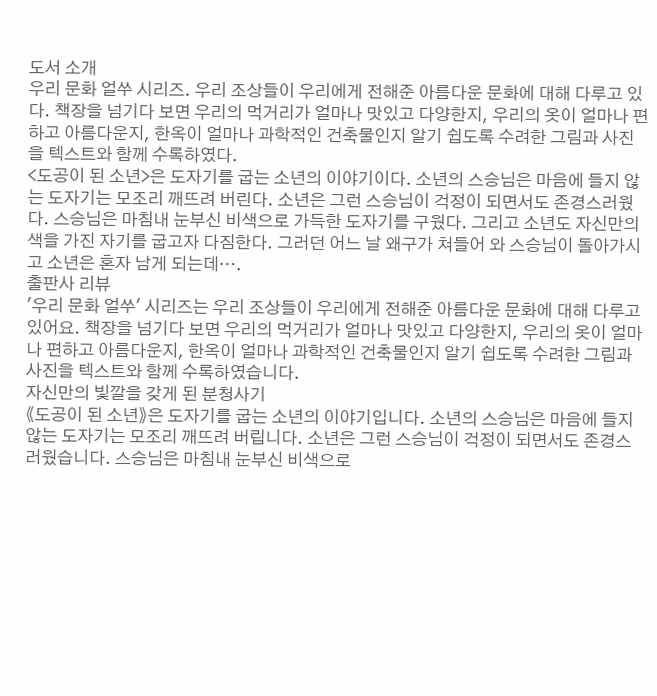도서 소개
우리 문화 얼쑤 시리즈. 우리 조상들이 우리에게 전해준 아름다운 문화에 대해 다루고 있다. 책장을 넘기다 보면 우리의 먹거리가 얼마나 맛있고 다양한지, 우리의 옷이 얼마나 편하고 아름다운지, 한옥이 얼마나 과학적인 건축물인지 알기 쉽도록 수려한 그림과 사진을 텍스트와 함께 수록하였다.
<도공이 된 소년>은 도자기를 굽는 소년의 이야기이다. 소년의 스승님은 마음에 들지 않는 도자기는 모조리 깨뜨려 버린다. 소년은 그런 스승님이 걱정이 되면서도 존경스러웠다. 스승님은 마침내 눈부신 비색으로 가득한 도자기를 구웠다. 그리고 소년도 자신만의 색을 가진 자기를 굽고자 다짐한다. 그러던 어느 날 왜구가 쳐들어 와 스승님이 돌아가시고 소년은 혼자 남게 되는데….
출판사 리뷰
'우리 문화 얼쑤' 시리즈는 우리 조상들이 우리에게 전해준 아름다운 문화에 대해 다루고 있어요. 책장을 넘기다 보면 우리의 먹거리가 얼마나 맛있고 다양한지, 우리의 옷이 얼마나 편하고 아름다운지, 한옥이 얼마나 과학적인 건축물인지 알기 쉽도록 수려한 그림과 사진을 텍스트와 함께 수록하였습니다.
자신만의 빛깔을 갖게 된 분청사기
《도공이 된 소년》은 도자기를 굽는 소년의 이야기입니다. 소년의 스승님은 마음에 들지 않는 도자기는 모조리 깨뜨려 버립니다. 소년은 그런 스승님이 걱정이 되면서도 존경스러웠습니다. 스승님은 마침내 눈부신 비색으로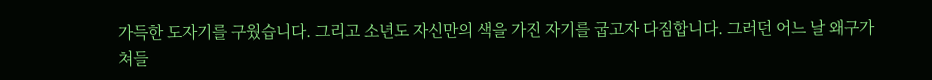가득한 도자기를 구웠습니다. 그리고 소년도 자신만의 색을 가진 자기를 굽고자 다짐합니다. 그러던 어느 날 왜구가 쳐들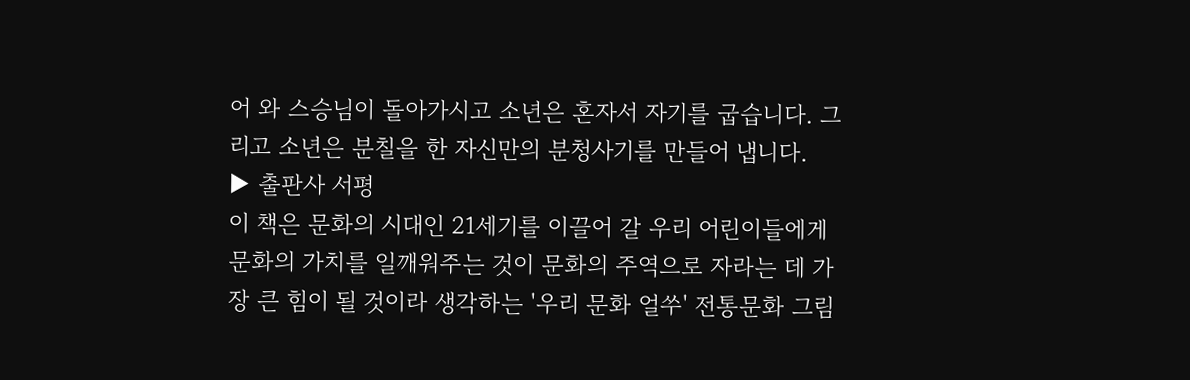어 와 스승님이 돌아가시고 소년은 혼자서 자기를 굽습니다. 그리고 소년은 분칠을 한 자신만의 분청사기를 만들어 냅니다.
▶ 출판사 서평
이 책은 문화의 시대인 21세기를 이끌어 갈 우리 어린이들에게 문화의 가치를 일깨워주는 것이 문화의 주역으로 자라는 데 가장 큰 힘이 될 것이라 생각하는 '우리 문화 얼쑤' 전통문화 그림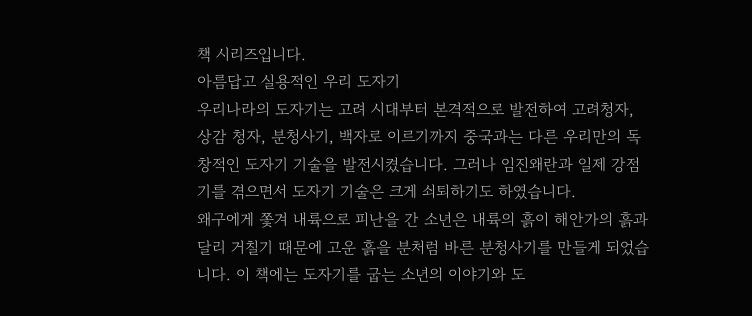책 시리즈입니다.
아름답고 실용적인 우리 도자기
우리나라의 도자기는 고려 시대부터 본격적으로 발전하여 고려청자, 상감 청자, 분청사기, 백자로 이르기까지 중국과는 다른 우리만의 독창적인 도자기 기술을 발전시켰습니다. 그러나 임진왜란과 일제 강점기를 겪으면서 도자기 기술은 크게 쇠퇴하기도 하였습니다.
왜구에게 쫓겨 내륙으로 피난을 간 소년은 내륙의 흙이 해안가의 흙과 달리 거칠기 때문에 고운 흙을 분처럼 바른 분청사기를 만들게 되었습니다. 이 책에는 도자기를 굽는 소년의 이야기와 도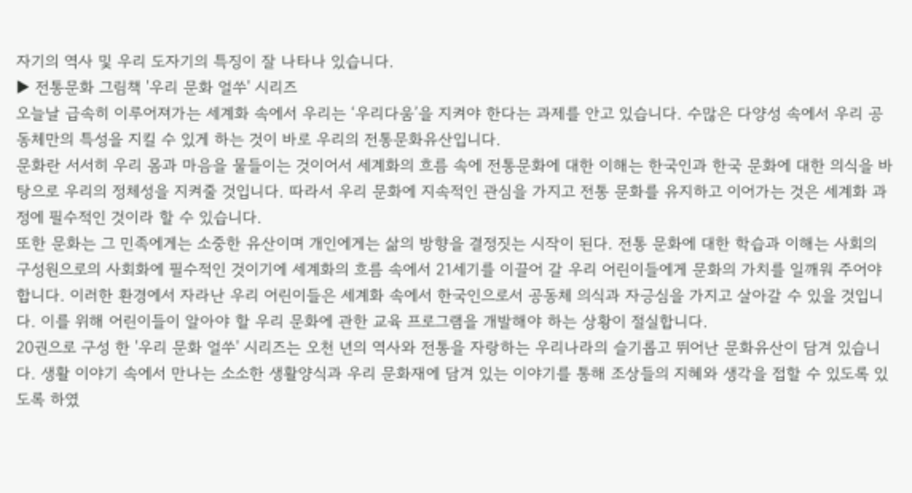자기의 역사 및 우리 도자기의 특징이 잘 나타나 있습니다.
▶ 전통문화 그림책 '우리 문화 얼쑤' 시리즈
오늘날 급속히 이루어져가는 세계화 속에서 우리는 ‘우리다움’을 지켜야 한다는 과제를 안고 있습니다. 수많은 다양성 속에서 우리 공동체만의 특성을 지킬 수 있게 하는 것이 바로 우리의 전통문화유산입니다.
문화란 서서히 우리 몸과 마음을 물들이는 것이어서 세계화의 흐름 속에 전통문화에 대한 이해는 한국인과 한국 문화에 대한 의식을 바탕으로 우리의 정체성을 지켜줄 것입니다. 따라서 우리 문화에 지속적인 관심을 가지고 전통 문화를 유지하고 이어가는 것은 세계화 과정에 필수적인 것이라 할 수 있습니다.
또한 문화는 그 민족에게는 소중한 유산이며 개인에게는 삶의 방향을 결정짓는 시작이 된다. 전통 문화에 대한 학습과 이해는 사회의 구성원으로의 사회화에 필수적인 것이기에 세계화의 흐름 속에서 21세기를 이끌어 갈 우리 어린이들에게 문화의 가치를 일깨워 주어야 합니다. 이러한 환경에서 자라난 우리 어린이들은 세계화 속에서 한국인으로서 공동체 의식과 자긍심을 가지고 살아갈 수 있을 것입니다. 이를 위해 어린이들이 알아야 할 우리 문화에 관한 교육 프로그램을 개발해야 하는 상황이 절실합니다.
20권으로 구성 한 '우리 문화 얼쑤' 시리즈는 오천 년의 역사와 전통을 자랑하는 우리나라의 슬기롭고 뛰어난 문화유산이 담겨 있습니다. 생활 이야기 속에서 만나는 소소한 생활양식과 우리 문화재에 담겨 있는 이야기를 통해 조상들의 지혜와 생각을 접할 수 있도록 있도록 하였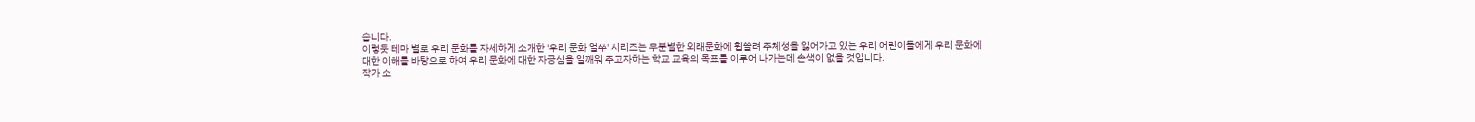습니다.
이렇듯 테마 별로 우리 문화를 자세하게 소개한 '우리 문화 얼쑤' 시리즈는 무분별한 외래문화에 휩쓸려 주체성을 잃어가고 있는 우리 어린이들에게 우리 문화에 대한 이해를 바탕으로 하여 우리 문화에 대한 자긍심을 일깨워 주고자하는 학교 교육의 목표를 이루어 나가는데 손색이 없을 것입니다.
작가 소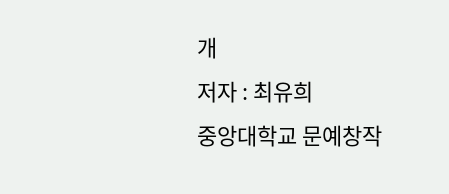개
저자 : 최유희
중앙대학교 문예창작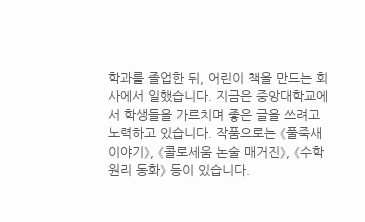학과를 졸업한 뒤, 어린이 책을 만드는 회사에서 일했습니다. 지금은 중앙대학교에서 학생들을 가르치며 좋은 글을 쓰려고 노력하고 있습니다. 작품으로는 《풀죽새 이야기》, 《콜로세움 논술 매거진》, 《수학 원리 동화》 등이 있습니다.